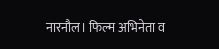नारनौल। फिल्म अभिनेता व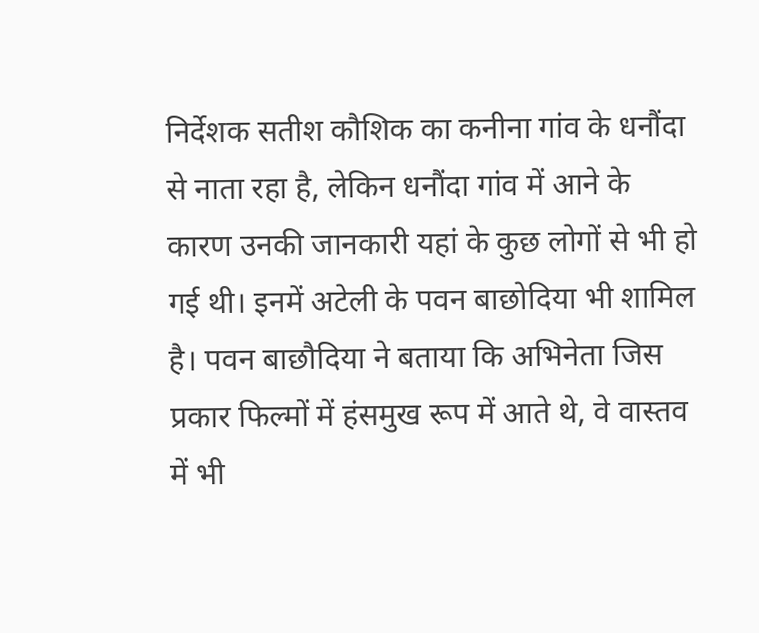निर्देशक सतीश कौशिक का कनीना गांव के धनौंदा से नाता रहा है, लेकिन धनौंदा गांव में आने के कारण उनकी जानकारी यहां के कुछ लोगों से भी हो गई थी। इनमें अटेली के पवन बाछोदिया भी शामिल है। पवन बाछौदिया ने बताया कि अभिनेता जिस प्रकार फिल्मों में हंसमुख रूप में आते थे, वे वास्तव में भी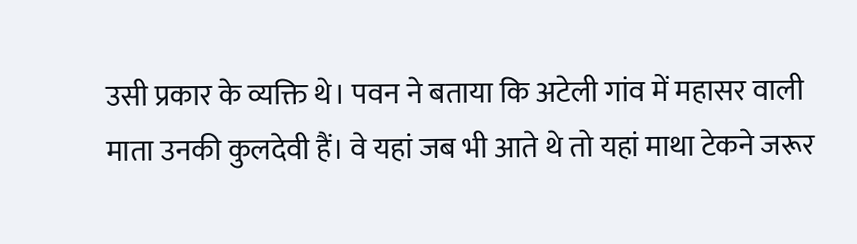उसी प्रकार के व्यक्ति थे। पवन ने बताया कि अटेली गांव में महासर वाली माता उनकी कुलदेवी हैं। वे यहां जब भी आते थे तो यहां माथा टेकने जरूर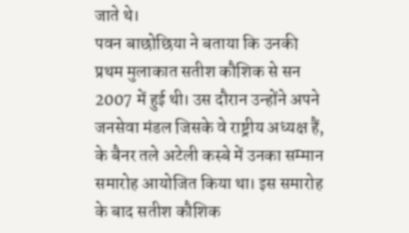जाते थे।
पवन बाछोछिया ने बताया कि उनकी प्रथम मुलाकात सतीश कौशिक से सन 2007 में हुई थी। उस दौरान उन्होंने अपने जनसेवा मंडल जिसके वे राष्ट्रीय अध्यक्ष हैं, के बैनर तले अटेली कस्बे में उनका सम्मान समारोह आयोजित किया था। इस समारोह के बाद सतीश कौशिक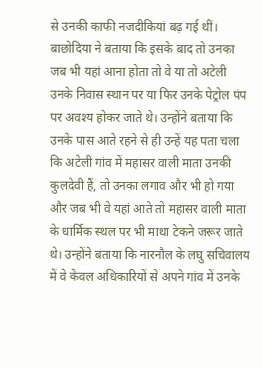से उनकी काफी नजदीकियां बढ़ गई थीं। बाछोदिया ने बताया कि इसके बाद तो उनका जब भी यहां आना होता तो वे या तो अटेली उनके निवास स्थान पर या फिर उनके पेट्रोल पंप पर अवश्य होकर जाते थे। उन्होंने बताया कि उनके पास आते रहने से ही उन्हें यह पता चला कि अटेली गांव में महासर वाली माता उनकी कुलदेवी हैं, तो उनका लगाव और भी हो गया और जब भी वे यहां आते तो महासर वाली माता के धार्मिक स्थल पर भी माथा टेकने जरूर जाते थे। उन्होंने बताया कि नारनौल के लघु सचिवालय में वे केवल अधिकारियों से अपने गांव में उनके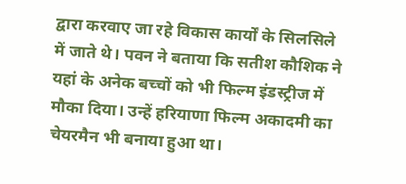द्वारा करवाए जा रहे विकास कार्यों के सिलसिले में जाते थे। पवन ने बताया कि सतीश कौशिक ने यहां के अनेक बच्चों को भी फिल्म इंडस्ट्रीज में मौका दिया। उन्हें हरियाणा फिल्म अकादमी का चेयरमैन भी बनाया हुआ था।